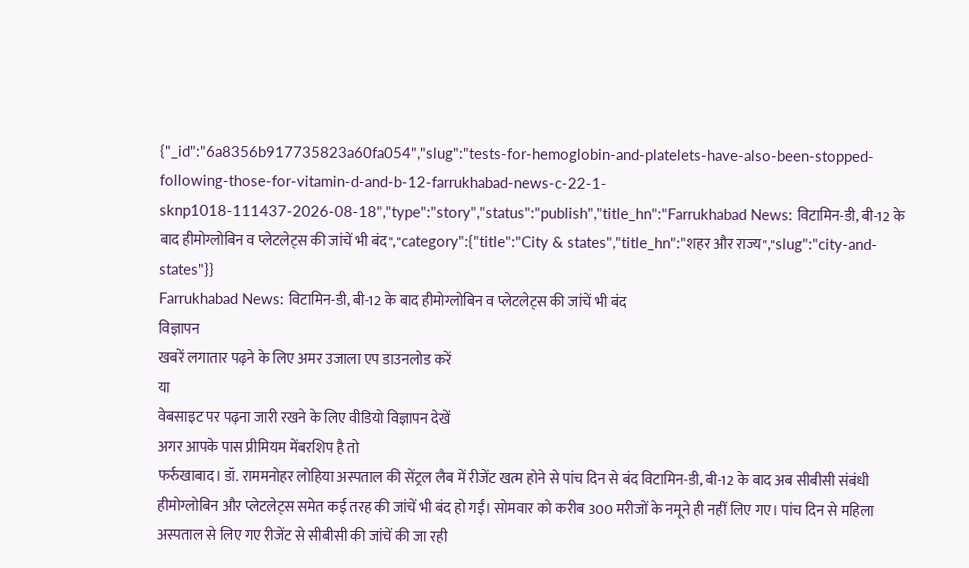{"_id":"6a8356b917735823a60fa054","slug":"tests-for-hemoglobin-and-platelets-have-also-been-stopped-following-those-for-vitamin-d-and-b-12-farrukhabad-news-c-22-1-sknp1018-111437-2026-08-18","type":"story","status":"publish","title_hn":"Farrukhabad News: विटामिन-डी, बी-12 के बाद हीमोग्लोबिन व प्लेटलेट्स की जांचें भी बंद","category":{"title":"City & states","title_hn":"शहर और राज्य","slug":"city-and-states"}}
Farrukhabad News: विटामिन-डी, बी-12 के बाद हीमोग्लोबिन व प्लेटलेट्स की जांचें भी बंद
विज्ञापन
खबरें लगातार पढ़ने के लिए अमर उजाला एप डाउनलोड करें
या
वेबसाइट पर पढ़ना जारी रखने के लिए वीडियो विज्ञापन देखें
अगर आपके पास प्रीमियम मेंबरशिप है तो
फर्रुखाबाद। डॉ. राममनोहर लोहिया अस्पताल की सेंट्रल लैब में रीजेंट खत्म होने से पांच दिन से बंद विटामिन-डी, बी-12 के बाद अब सीबीसी संबंधी हीमोग्लोबिन और प्लेटलेट्स समेत कई तरह की जांचें भी बंद हो गईं। सोमवार को करीब 300 मरीजों के नमूने ही नहीं लिए गए। पांच दिन से महिला अस्पताल से लिए गए रीजेंट से सीबीसी की जांचें की जा रही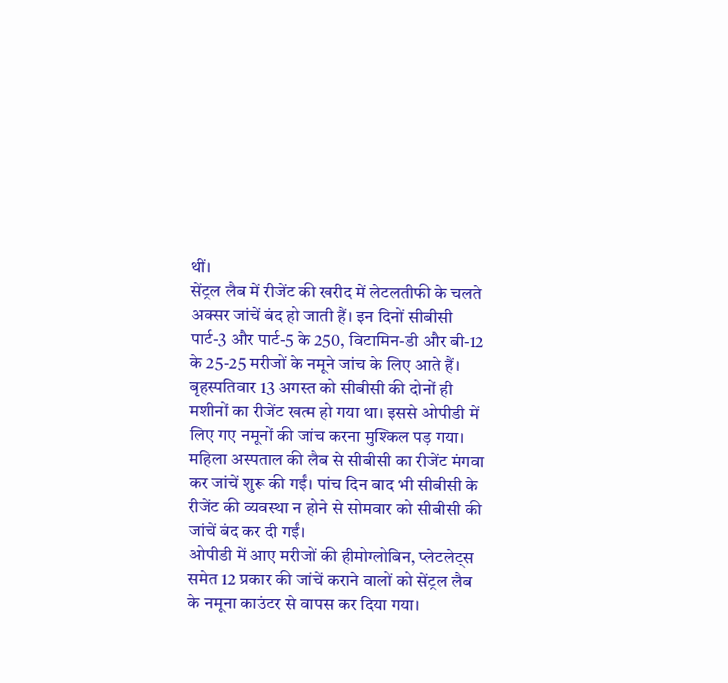थीं।
सेंट्रल लैब में रीजेंट की खरीद में लेटलतीफी के चलते अक्सर जांचें बंद हो जाती हैं। इन दिनों सीबीसी पार्ट-3 और पार्ट-5 के 250, विटामिन-डी और बी-12 के 25-25 मरीजों के नमूने जांच के लिए आते हैं। बृहस्पतिवार 13 अगस्त को सीबीसी की दोनों ही मशीनों का रीजेंट खत्म हो गया था। इससे ओपीडी में लिए गए नमूनों की जांच करना मुश्किल पड़ गया। महिला अस्पताल की लैब से सीबीसी का रीजेंट मंगवा कर जांचें शुरू की गईं। पांच दिन बाद भी सीबीसी के रीजेंट की व्यवस्था न होने से सोमवार को सीबीसी की जांचें बंद कर दी गईं।
ओपीडी में आए मरीजों की हीमोग्लोबिन, प्लेटलेट्स समेत 12 प्रकार की जांचें कराने वालों को सेंट्रल लैब के नमूना काउंटर से वापस कर दिया गया।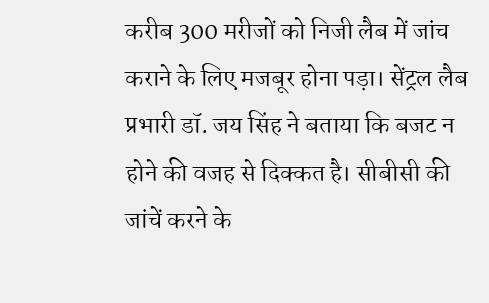करीब 300 मरीजों को निजी लैब में जांच कराने के लिए मजबूर होना पड़ा। सेंट्रल लैब प्रभारी डॉ. जय सिंह ने बताया कि बजट न होने की वजह से दिक्कत है। सीबीसी की जांचें करने के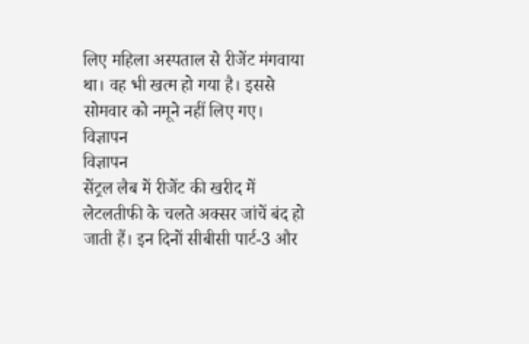लिए महिला अस्पताल से रीजेंट मंगवाया था। वह भी खत्म हो गया है। इससे सोमवार को नमूने नहीं लिए गए।
विज्ञापन
विज्ञापन
सेंट्रल लैब में रीजेंट की खरीद में लेटलतीफी के चलते अक्सर जांचें बंद हो जाती हैं। इन दिनों सीबीसी पार्ट-3 और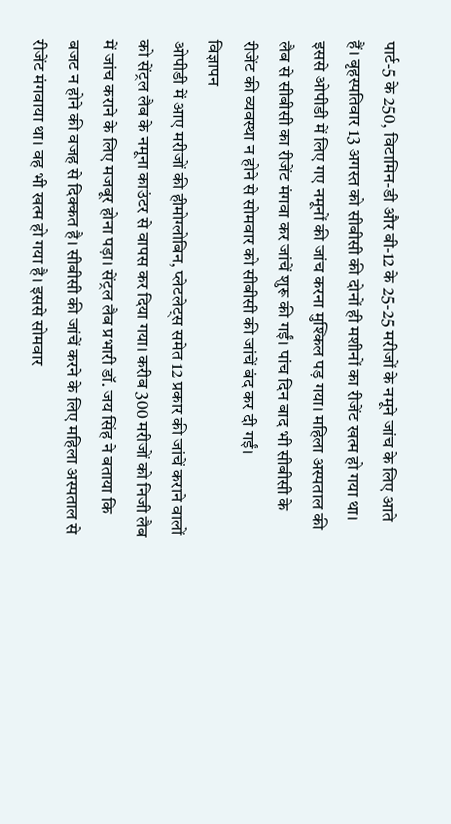पार्ट-5 के 250, विटामिन-डी और बी-12 के 25-25 मरीजों के नमूने जांच के लिए आते हैं। बृहस्पतिवार 13 अगस्त को सीबीसी की दोनों ही मशीनों का रीजेंट खत्म हो गया था। इससे ओपीडी में लिए गए नमूनों की जांच करना मुश्किल पड़ गया। महिला अस्पताल की लैब से सीबीसी का रीजेंट मंगवा कर जांचें शुरू की गईं। पांच दिन बाद भी सीबीसी के रीजेंट की व्यवस्था न होने से सोमवार को सीबीसी की जांचें बंद कर दी गईं।
विज्ञापन
ओपीडी में आए मरीजों की हीमोग्लोबिन, प्लेटलेट्स समेत 12 प्रकार की जांचें कराने वालों को सेंट्रल लैब के नमूना काउंटर से वापस कर दिया गया। करीब 300 मरीजों को निजी लैब में जांच कराने के लिए मजबूर होना पड़ा। सेंट्रल लैब प्रभारी डॉ. जय सिंह ने बताया कि बजट न होने की वजह से दिक्कत है। सीबीसी की जांचें करने के लिए महिला अस्पताल से रीजेंट मंगवाया था। वह भी खत्म हो गया है। इससे सोमवार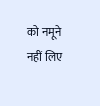को नमूने नहीं लिए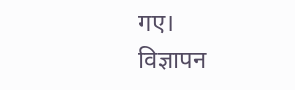गए।
विज्ञापन